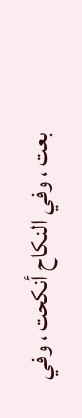بعت ، وفي النكاح أنكحت ، وفي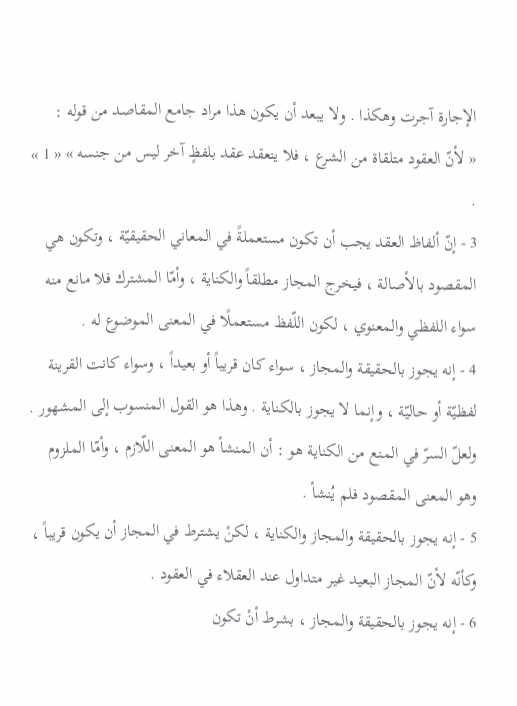الإجارة آجرت وهكذا . ولا يبعد أن يكون هذا مراد جامع المقاصد من قوله :
« لأنّ العقود متلقاة من الشرع ، فلا ينعقد عقد بلفظٍ آخر ليس من جنسه » « 1 » .
3 - إنّ ألفاظ العقد يجب أن تكون مستعملةً في المعاني الحقيقيّة ، وتكون هي المقصود بالأصالة ، فيخرج المجاز مطلقاً والكناية ، وأمّا المشترك فلا مانع منه سواء اللفظي والمعنوي ، لكون اللّفظ مستعملًا في المعنى الموضوع له .
4 - إنه يجوز بالحقيقة والمجاز ، سواء كان قريباً أو بعيداً ، وسواء كانت القرينة لفظيّة أو حاليّة ، وإنما لا يجوز بالكناية . وهذا هو القول المنسوب إلى المشهور . ولعلّ السرّ في المنع من الكناية هو : أن المنشأ هو المعنى اللّازم ، وأمّا الملزوم وهو المعنى المقصود فلم يُنشأ .
5 - إنه يجوز بالحقيقة والمجاز والكناية ، لكنْ يشترط في المجاز أن يكون قريباً ، وكأنّه لأنّ المجاز البعيد غير متداول عند العقلاء في العقود .
6 - إنه يجوز بالحقيقة والمجاز ، بشرط أنْ تكون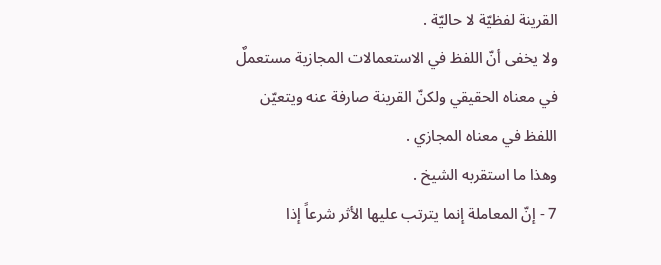القرينة لفظيّة لا حاليّة .
ولا يخفى أنّ اللفظ في الاستعمالات المجازية مستعملٌ في معناه الحقيقي ولكنّ القرينة صارفة عنه ويتعيّن اللفظ في معناه المجازي .
وهذا ما استقربه الشيخ .
7 - إنّ المعاملة إنما يترتب عليها الأثر شرعاً إذا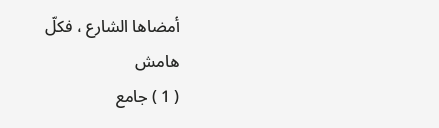أمضاها الشارع ، فكلّ
هامش
( 1 ) جامع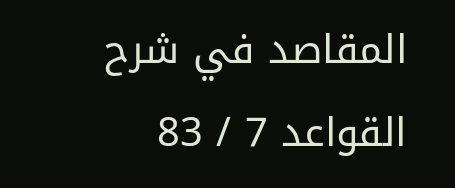المقاصد في شرح القواعد 7 / 83